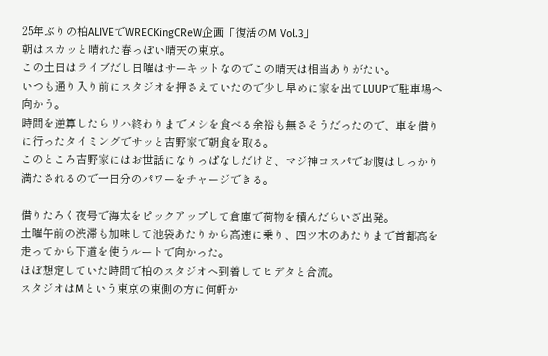25年ぶりの柏ALIVEでWRECKingCReW企画「復活のM Vol.3」
朝はスカッと晴れた春っぽい晴天の東京。
この土日はライブだし日曜はサーキットなのでこの晴天は相当ありがたい。
いつも通り入り前にスタジオを押さえていたので少し早めに家を出てLUUPで駐車場へ向かう。
時間を逆算したらリハ終わりまでメシを食べる余裕も無さそうだったので、車を借りに行ったタイミングでサッと吉野家で朝食を取る。
このところ吉野家にはお世話になりっぱなしだけど、マジ神コスパでお腹はしっかり満たされるので一日分のパワーをチャージできる。

借りたろく夜号で海太をピックアップして倉庫で荷物を積んだらいざ出発。
土曜午前の渋滞も加味して池袋あたりから高速に乗り、四ツ木のあたりまで首都高を走ってから下道を使うルートで向かった。
ほぼ想定していた時間で柏のスタジオへ到着してヒデタと合流。
スタジオはMという東京の東側の方に何軒か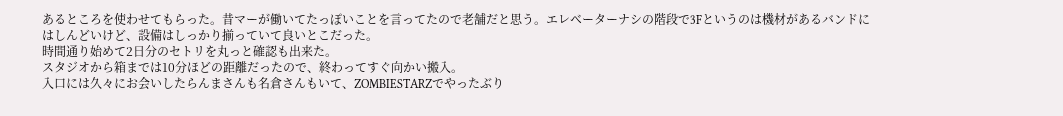あるところを使わせてもらった。昔マーが働いてたっぽいことを言ってたので老舗だと思う。エレベーターナシの階段で3Fというのは機材があるバンドにはしんどいけど、設備はしっかり揃っていて良いとこだった。
時間通り始めて2日分のセトリを丸っと確認も出来た。
スタジオから箱までは10分ほどの距離だったので、終わってすぐ向かい搬入。
入口には久々にお会いしたらんまさんも名倉さんもいて、ZOMBIESTARZでやったぶり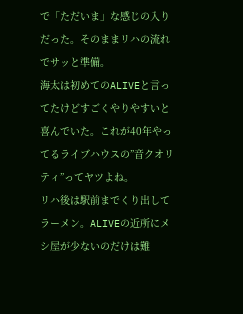で「ただいま」な感じの入りだった。そのままリハの流れでサッと準備。
海太は初めてのALIVEと言ってたけどすごくやりやすいと喜んでいた。これが40年やってるライブハウスの”音クオリティ”ってヤツよね。
リハ後は駅前までくり出してラーメン。ALIVEの近所にメシ屋が少ないのだけは難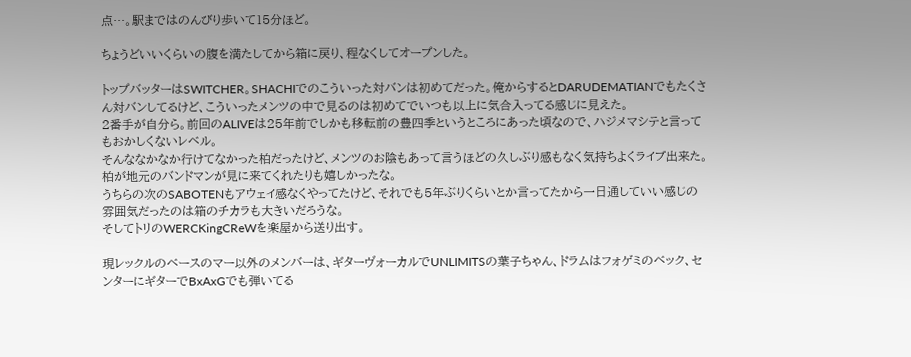点…。駅まではのんびり歩いて15分ほど。

ちょうどいいくらいの腹を満たしてから箱に戻り、程なくしてオープンした。

トップバッターはSWITCHER。SHACHIでのこういった対バンは初めてだった。俺からするとDARUDEMATIANでもたくさん対バンしてるけど、こういったメンツの中で見るのは初めてでいつも以上に気合入ってる感じに見えた。
2番手が自分ら。前回のALIVEは25年前でしかも移転前の豊四季というところにあった頃なので、ハジメマシテと言ってもおかしくないレベル。
そんななかなか行けてなかった柏だったけど、メンツのお陰もあって言うほどの久しぶり感もなく気持ちよくライブ出来た。柏が地元のバンドマンが見に来てくれたりも嬉しかったな。
うちらの次のSABOTENもアウェイ感なくやってたけど、それでも5年ぶりくらいとか言ってたから一日通していい感じの雰囲気だったのは箱のチカラも大きいだろうな。
そしてトリのWERCKingCReWを楽屋から送り出す。

現レックルのベースのマー以外のメンバーは、ギターヴォーカルでUNLIMITSの葉子ちゃん、ドラムはフォゲミのベック、センターにギターでBxAxGでも弾いてる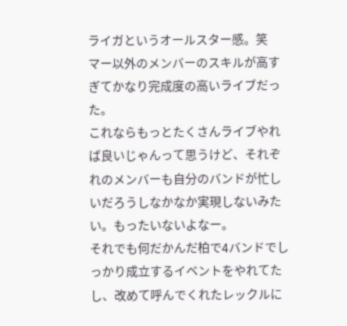ライガというオールスター感。笑
マー以外のメンバーのスキルが高すぎてかなり完成度の高いライブだった。
これならもっとたくさんライブやれば良いじゃんって思うけど、それぞれのメンバーも自分のバンドが忙しいだろうしなかなか実現しないみたい。もったいないよなー。
それでも何だかんだ柏で4バンドでしっかり成立するイベントをやれてたし、改めて呼んでくれたレックルに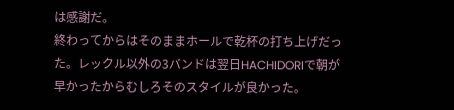は感謝だ。
終わってからはそのままホールで乾杯の打ち上げだった。レックル以外の3バンドは翌日HACHIDORIで朝が早かったからむしろそのスタイルが良かった。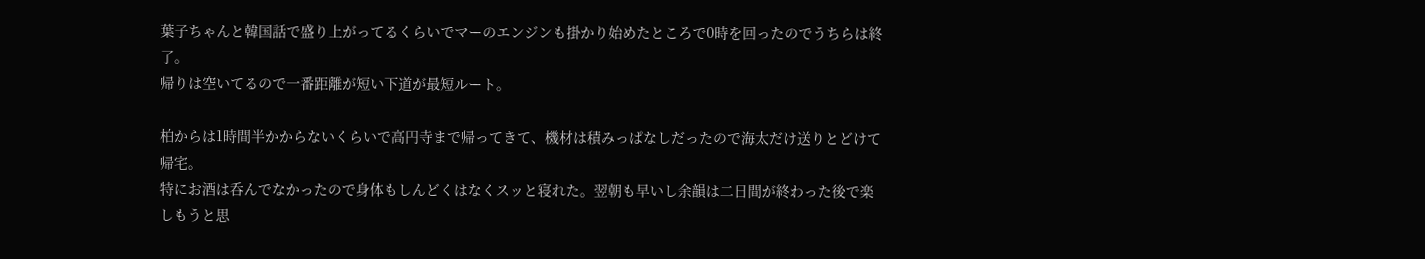葉子ちゃんと韓国話で盛り上がってるくらいでマーのエンジンも掛かり始めたところで0時を回ったのでうちらは終了。
帰りは空いてるので一番距離が短い下道が最短ルート。

柏からは1時間半かからないくらいで高円寺まで帰ってきて、機材は積みっぱなしだったので海太だけ送りとどけて帰宅。
特にお酒は呑んでなかったので身体もしんどくはなくスッと寝れた。翌朝も早いし余韻は二日間が終わった後で楽しもうと思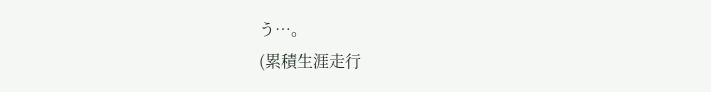う…。
(累積生涯走行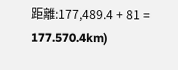距離:177,489.4 + 81 = 177.570.4km)